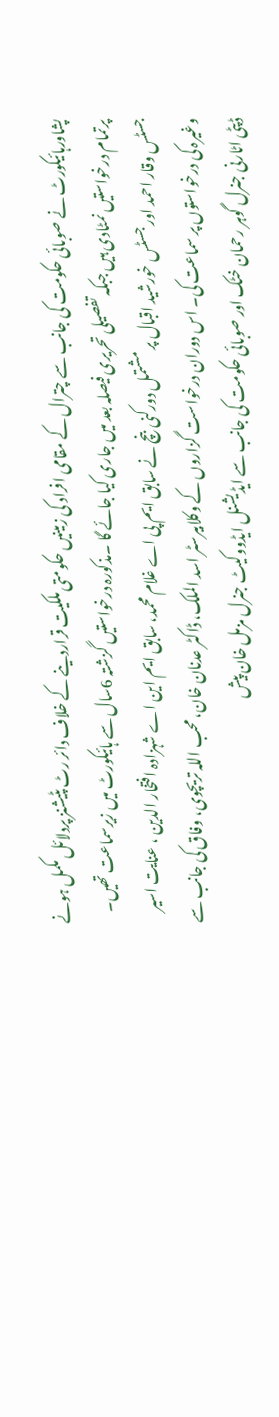پشاورہائیکورٹ نے صوبائی حکومت کی جانب سے چترال کے مقامی افراد کی زمینیں حکومتی ملکیت قراردینے کے خلاف دائر رٹ پٹیشنز پردلائل مکمل ہونے پرتمام درخواستیں نمٹادی ہیں جبکہ تفصیلی تحریری فیصلہ بعد میں جاری کیا جائے گا ۔مذکورہ درخواستیں گزشتہ 6سال سے ہائیکورٹ میں زیرسماعت تھیں۔ جسٹس وقار احمد اور جسٹس خورشید اقبال پر مشتمل دورکنی بنچ نے سابق ایم پی اے غلام محمد، سابق ایم این اے شہزادہ افتخار الدین ، عنایت اسیر وغیرہ کی درخواستوں پر سماعت کی۔ اس دوران درخواست گزاروں کے وکلابیرسٹر اسد الملک، ڈاکٹر عدنان خان، محب اللہ تریچوی، وفاق کی جانب سے ڈپٹی اٹارنی جنرل گوہر رحمان خٹک اور صوبائی حکومت کی جانب سے ایڈیشنل ایڈووکیٹ جنرل مزمل خان پیش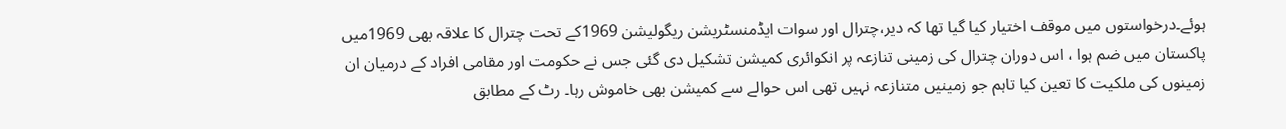ہوئے۔درخواستوں میں موقف اختیار کیا گیا تھا کہ دیر،چترال اور سوات ایڈمنسٹریشن ریگولیشن 1969کے تحت چترال کا علاقہ بھی 1969میں پاکستان میں ضم ہوا ، اس دوران چترال کی زمینی تنازعہ پر انکوائری کمیشن تشکیل دی گئی جس نے حکومت اور مقامی افراد کے درمیان ان زمینوں کی ملکیت کا تعین کیا تاہم جو زمینیں متنازعہ نہیں تھی اس حوالے سے کمیشن بھی خاموش رہا۔ رٹ کے مطابق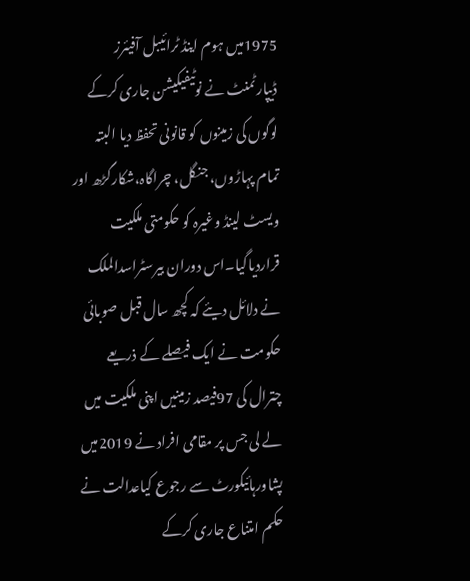1975میں ہوم اینڈ ٹرائیبل آفیئرز ڈیپارٹمنٹ نے نوٹیفیکیشن جاری کرکے لوگوں کی زمینوں کو قانونی تحفظ دیا البتہ تمام پہاڑوں، جنگل، چراگاہ،شکارگڑھ اور ویسٹ لینڈ وغیرہ کو حکومتی ملکیت قراردیاگیا۔اس دوران بیرسٹراسدالملک نے دلائل دیئے کہ کچھ سال قبل صوبائی حکومت نے ایک فیصلے کے ذریعے چترال کی 97فیصد زمینیں اپنی ملکیت میں لے لی جس پر مقامی افراد نے 2019میں پشاورہائیکورٹ سے رجوع کیاعدالت نے حکم امتناع جاری کرکے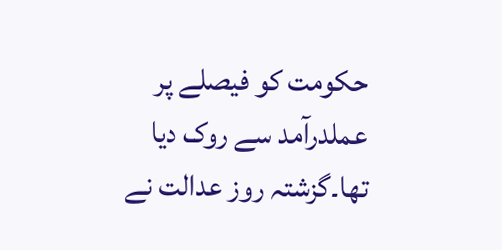حکومت کو فیصلے پر عملدرآمد سے روک دیا تھا۔گزشتہ روز عدالت نے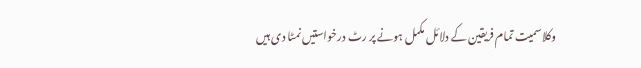وکلاسمیت تمام فریقین کے دلائل مکمل ہونے پر رٹ درخواستیں نمٹا دی ہیں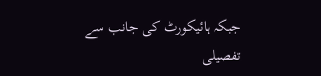جبکہ ہائیکورٹ کی جانب سے تفصیلی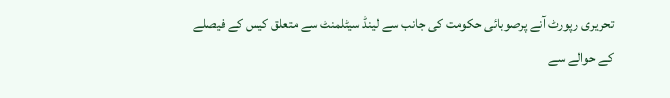تحریری رپورٹ آنے پرصوبائی حکومت کی جانب سے لینڈ سیٹلمنٹ سے متعلق کیس کے فیصلے کے حوالے سے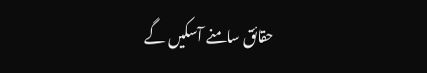حقائق سامنے آسکیں گے